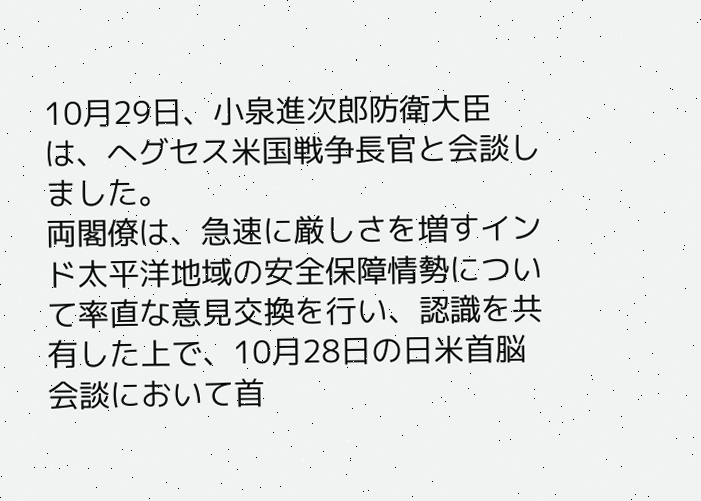10月29日、小泉進次郎防衛大臣は、へグセス米国戦争長官と会談しました。
両閣僚は、急速に厳しさを増すインド太平洋地域の安全保障情勢について率直な意見交換を行い、認識を共有した上で、10月28日の日米首脳会談において首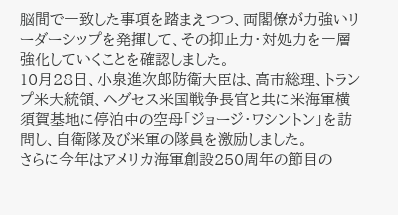脳間で一致した事項を踏まえつつ、両閣僚が力強いリーダーシップを発揮して、その抑止力・対処力を一層強化していくことを確認しました。
10月28日、小泉進次郎防衛大臣は、高市総理、トランプ米大統領、ヘグセス米国戦争長官と共に米海軍横須賀基地に停泊中の空母「ジョージ・ワシントン」を訪問し、自衛隊及び米軍の隊員を激励しました。
さらに今年はアメリカ海軍創設250周年の節目の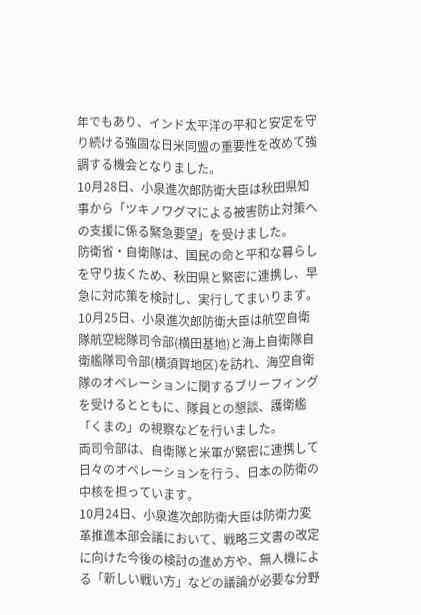年でもあり、インド太平洋の平和と安定を守り続ける強固な日米同盟の重要性を改めて強調する機会となりました。
10月28日、小泉進次郎防衛大臣は秋田県知事から「ツキノワグマによる被害防止対策への支援に係る緊急要望」を受けました。
防衛省・自衛隊は、国民の命と平和な暮らしを守り抜くため、秋田県と緊密に連携し、早急に対応策を検討し、実行してまいります。
10月25日、小泉進次郎防衛大臣は航空自衛隊航空総隊司令部(横田基地)と海上自衛隊自衛艦隊司令部(横須賀地区)を訪れ、海空自衛隊のオペレーションに関するブリーフィングを受けるとともに、隊員との懇談、護衛艦「くまの」の視察などを行いました。
両司令部は、自衛隊と米軍が緊密に連携して日々のオペレーションを行う、日本の防衛の中核を担っています。
10月24日、小泉進次郎防衛大臣は防衛力変革推進本部会議において、戦略三文書の改定に向けた今後の検討の進め方や、無人機による「新しい戦い方」などの議論が必要な分野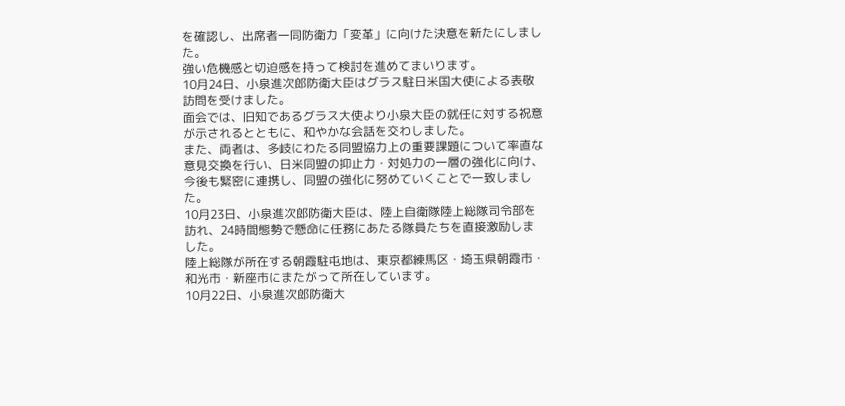を確認し、出席者一同防衛力「変革」に向けた決意を新たにしました。
強い危機感と切迫感を持って検討を進めてまいります。
10月24日、小泉進次郎防衛大臣はグラス駐日米国大使による表敬訪問を受けました。
面会では、旧知であるグラス大使より小泉大臣の就任に対する祝意が示されるとともに、和やかな会話を交わしました。
また、両者は、多岐にわたる同盟協力上の重要課題について率直な意見交換を行い、日米同盟の抑止力・対処力の一層の強化に向け、今後も緊密に連携し、同盟の強化に努めていくことで一致しました。
10月23日、小泉進次郎防衛大臣は、陸上自衛隊陸上総隊司令部を訪れ、24時間態勢で懸命に任務にあたる隊員たちを直接激励しました。
陸上総隊が所在する朝霞駐屯地は、東京都練馬区・埼玉県朝霞市・和光市・新座市にまたがって所在しています。
10月22日、小泉進次郎防衛大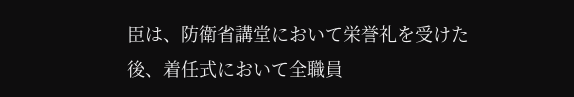臣は、防衛省講堂において栄誉礼を受けた後、着任式において全職員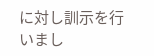に対し訓示を行いまし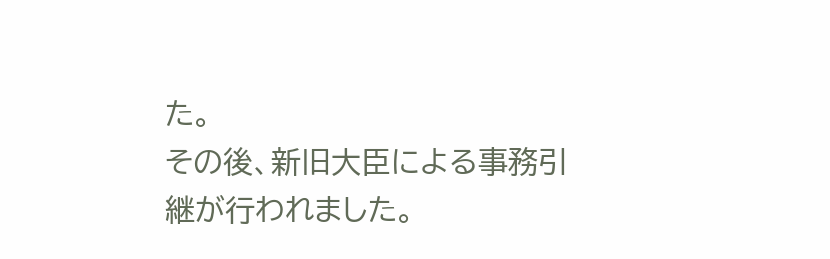た。
その後、新旧大臣による事務引継が行われました。